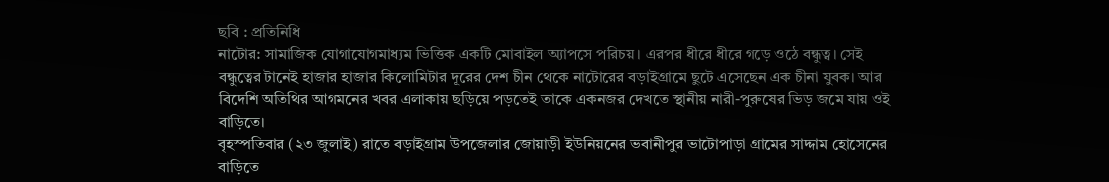ছবি : প্রতিনিধি
নাটোর: সামাজিক যোগাযোগমাধ্যম ভিত্তিক একটি মোবাইল অ্যাপসে পরিচয়। এরপর ধীরে ধীরে গড়ে ওঠে বন্ধুত্ব। সেই বন্ধুত্বের টানেই হাজার হাজার কিলোমিটার দূরের দেশ চীন থেকে নাটোরের বড়াইগ্রামে ছুটে এসেছেন এক চীনা যুবক। আর বিদেশি অতিথির আগমনের খবর এলাকায় ছড়িয়ে পড়তেই তাকে একনজর দেখতে স্থানীয় নারী-পুরুষের ভিড় জমে যায় ওই বাড়িতে।
বৃহস্পতিবার (২৩ জুলাই) রাতে বড়াইগ্রাম উপজেলার জোয়াড়ী ইউনিয়নের ভবানীপুর ভাটোপাড়া গ্রামের সাদ্দাম হোসেনের বাড়িতে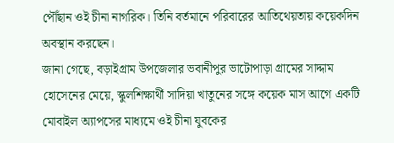পৌঁছান ওই চীনা নাগরিক। তিনি বর্তমানে পরিবারের আতিথেয়তায় কয়েকদিন অবস্থান করছেন।
জানা গেছে, বড়াইগ্রাম উপজেলার ভবানীপুর ভাটোপাড়া গ্রামের সাদ্দাম হোসেনের মেয়ে, স্কুলশিক্ষার্থী সাদিয়া খাতুনের সঙ্গে কয়েক মাস আগে একটি মোবাইল অ্যাপসের মাধ্যমে ওই চীনা যুবকের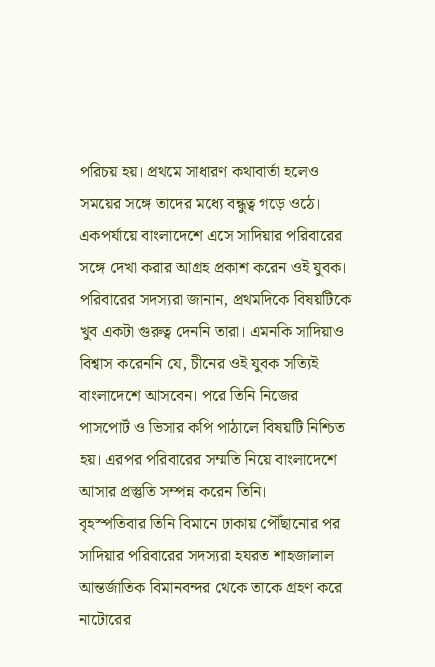পরিচয় হয়। প্রথমে সাধারণ কথাবার্তা হলেও সময়ের সঙ্গে তাদের মধ্যে বন্ধুত্ব গড়ে ওঠে। একপর্যায়ে বাংলাদেশে এসে সাদিয়ার পরিবারের সঙ্গে দেখা করার আগ্রহ প্রকাশ করেন ওই যুবক।
পরিবারের সদস্যরা জানান, প্রথমদিকে বিষয়টিকে খুব একটা গুরুত্ব দেননি তারা। এমনকি সাদিয়াও বিশ্বাস করেননি যে, চীনের ওই যুবক সত্যিই বাংলাদেশে আসবেন। পরে তিনি নিজের পাসপোর্ট ও ভিসার কপি পাঠালে বিষয়টি নিশ্চিত হয়। এরপর পরিবারের সম্মতি নিয়ে বাংলাদেশে আসার প্রস্তুতি সম্পন্ন করেন তিনি।
বৃহস্পতিবার তিনি বিমানে ঢাকায় পৌঁছানোর পর সাদিয়ার পরিবারের সদস্যরা হযরত শাহজালাল আন্তর্জাতিক বিমানবন্দর থেকে তাকে গ্রহণ করে নাটোরের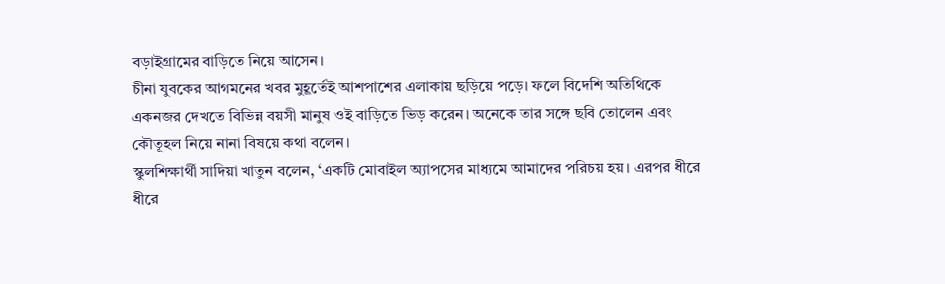বড়াইগ্রামের বাড়িতে নিয়ে আসেন।
চীনা যুবকের আগমনের খবর মুহূর্তেই আশপাশের এলাকায় ছড়িয়ে পড়ে। ফলে বিদেশি অতিথিকে একনজর দেখতে বিভিন্ন বয়সী মানুষ ওই বাড়িতে ভিড় করেন। অনেকে তার সঙ্গে ছবি তোলেন এবং কৌতূহল নিয়ে নানা বিষয়ে কথা বলেন।
স্কুলশিক্ষার্থী সাদিয়া খাতুন বলেন, ‘একটি মোবাইল অ্যাপসের মাধ্যমে আমাদের পরিচয় হয়। এরপর ধীরে ধীরে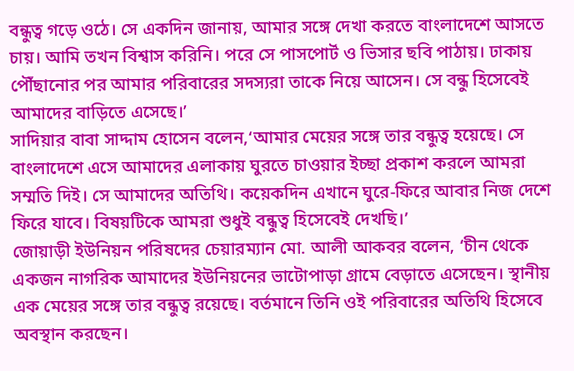বন্ধুত্ব গড়ে ওঠে। সে একদিন জানায়, আমার সঙ্গে দেখা করতে বাংলাদেশে আসতে চায়। আমি তখন বিশ্বাস করিনি। পরে সে পাসপোর্ট ও ভিসার ছবি পাঠায়। ঢাকায় পৌঁছানোর পর আমার পরিবারের সদস্যরা তাকে নিয়ে আসেন। সে বন্ধু হিসেবেই আমাদের বাড়িতে এসেছে।’
সাদিয়ার বাবা সাদ্দাম হোসেন বলেন,‘আমার মেয়ের সঙ্গে তার বন্ধুত্ব হয়েছে। সে বাংলাদেশে এসে আমাদের এলাকায় ঘুরতে চাওয়ার ইচ্ছা প্রকাশ করলে আমরা সম্মতি দিই। সে আমাদের অতিথি। কয়েকদিন এখানে ঘুরে-ফিরে আবার নিজ দেশে ফিরে যাবে। বিষয়টিকে আমরা শুধুই বন্ধুত্ব হিসেবেই দেখছি।’
জোয়াড়ী ইউনিয়ন পরিষদের চেয়ারম্যান মো. আলী আকবর বলেন, ‘চীন থেকে একজন নাগরিক আমাদের ইউনিয়নের ভাটোপাড়া গ্রামে বেড়াতে এসেছেন। স্থানীয় এক মেয়ের সঙ্গে তার বন্ধুত্ব রয়েছে। বর্তমানে তিনি ওই পরিবারের অতিথি হিসেবে অবস্থান করছেন।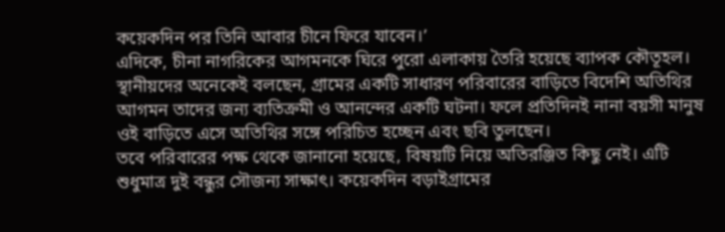কয়েকদিন পর তিনি আবার চীনে ফিরে যাবেন।’
এদিকে, চীনা নাগরিকের আগমনকে ঘিরে পুরো এলাকায় তৈরি হয়েছে ব্যাপক কৌতূহল। স্থানীয়দের অনেকেই বলছেন, গ্রামের একটি সাধারণ পরিবারের বাড়িতে বিদেশি অতিথির আগমন তাদের জন্য ব্যতিক্রমী ও আনন্দের একটি ঘটনা। ফলে প্রতিদিনই নানা বয়সী মানুষ ওই বাড়িতে এসে অতিথির সঙ্গে পরিচিত হচ্ছেন এবং ছবি তুলছেন।
তবে পরিবারের পক্ষ থেকে জানানো হয়েছে, বিষয়টি নিয়ে অতিরঞ্জিত কিছু নেই। এটি শুধুমাত্র দুই বন্ধুর সৌজন্য সাক্ষাৎ। কয়েকদিন বড়াইগ্রামের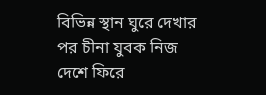বিভিন্ন স্থান ঘুরে দেখার পর চীনা যুবক নিজ দেশে ফিরে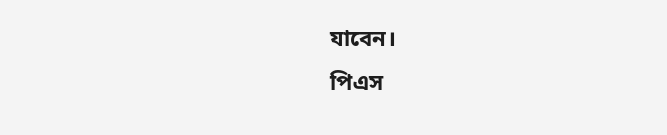যাবেন।
পিএস